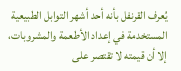يُعرف القرنفل بأنه أحد أشهر التوابل الطبيعية المستخدمة في إعداد الأطعمة والمشروبات، إلا أن قيمته لا تقتصر على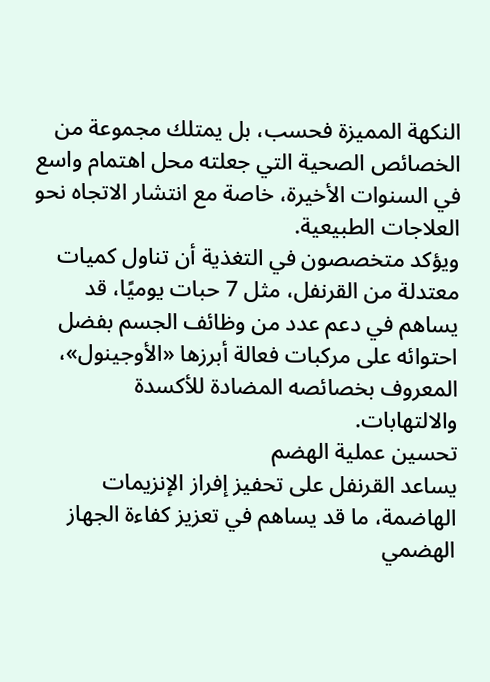النكهة المميزة فحسب، بل يمتلك مجموعة من الخصائص الصحية التي جعلته محل اهتمام واسع في السنوات الأخيرة، خاصة مع انتشار الاتجاه نحو العلاجات الطبيعية.
ويؤكد متخصصون في التغذية أن تناول كميات معتدلة من القرنفل، مثل 7 حبات يوميًا، قد يساهم في دعم عدد من وظائف الجسم بفضل احتوائه على مركبات فعالة أبرزها «الأوجينول»، المعروف بخصائصه المضادة للأكسدة والالتهابات.
تحسين عملية الهضم
يساعد القرنفل على تحفيز إفراز الإنزيمات الهاضمة، ما قد يساهم في تعزيز كفاءة الجهاز الهضمي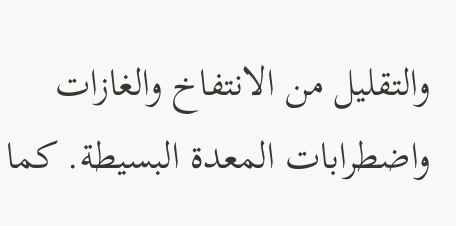والتقليل من الانتفاخ والغازات واضطرابات المعدة البسيطة. كما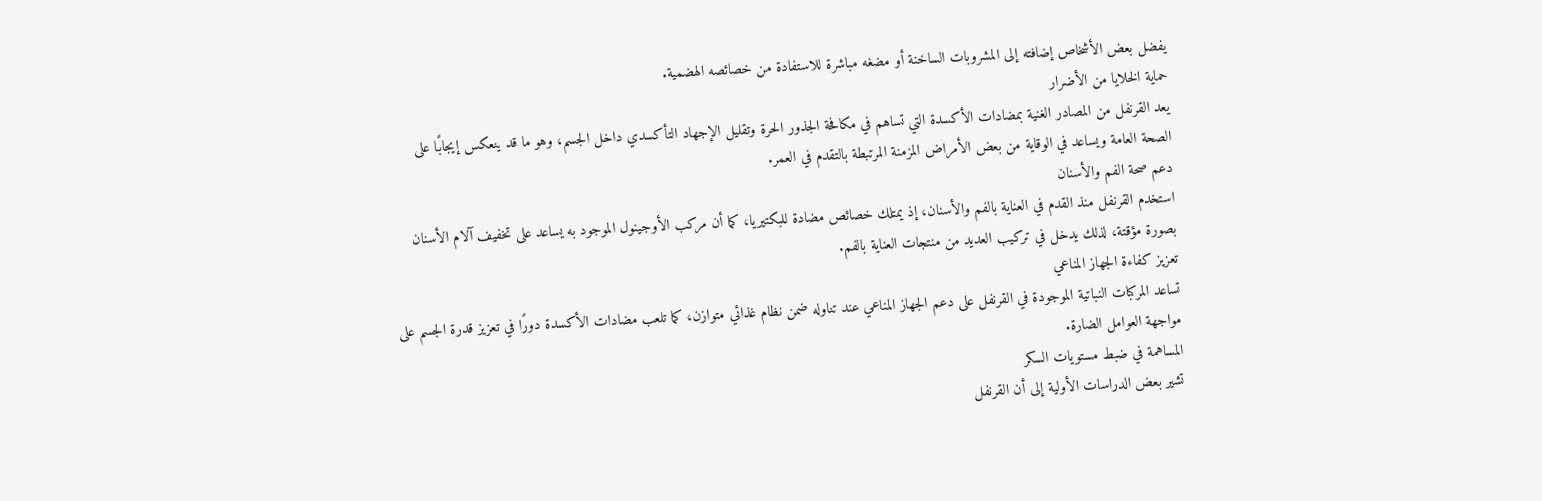يفضل بعض الأشخاص إضافته إلى المشروبات الساخنة أو مضغه مباشرة للاستفادة من خصائصه الهضمية.
حماية الخلايا من الأضرار
يعد القرنفل من المصادر الغنية بمضادات الأكسدة التي تساهم في مكافحة الجذور الحرة وتقليل الإجهاد التأكسدي داخل الجسم، وهو ما قد ينعكس إيجابًا على الصحة العامة ويساعد في الوقاية من بعض الأمراض المزمنة المرتبطة بالتقدم في العمر.
دعم صحة الفم والأسنان
استخدم القرنفل منذ القدم في العناية بالفم والأسنان، إذ يمتلك خصائص مضادة للبكتيريا، كما أن مركب الأوجينول الموجود به يساعد على تخفيف آلام الأسنان بصورة مؤقتة، لذلك يدخل في تركيب العديد من منتجات العناية بالفم.
تعزيز كفاءة الجهاز المناعي
تساعد المركبات النباتية الموجودة في القرنفل على دعم الجهاز المناعي عند تناوله ضمن نظام غذائي متوازن، كما تلعب مضادات الأكسدة دورًا في تعزيز قدرة الجسم على مواجهة العوامل الضارة.
المساهمة في ضبط مستويات السكر
تشير بعض الدراسات الأولية إلى أن القرنفل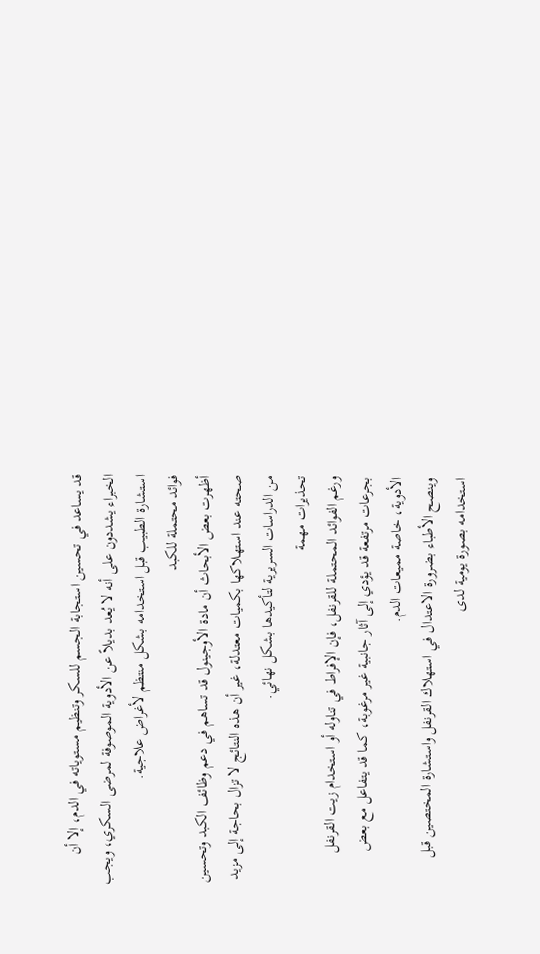قد يساعد في تحسين استجابة الجسم للسكر وتنظيم مستوياته في الدم، إلا أن الخبراء يشددون على أنه لا يُعد بديلاً عن الأدوية الموصوفة لمرضى السكري، ويجب استشارة الطبيب قبل استخدامه بشكل منتظم لأغراض علاجية.
فوائد محتملة للكبد
أظهرت بعض الأبحاث أن مادة الأوجينول قد تساهم في دعم وظائف الكبد وتحسين صحته عند استهلاكها بكميات معتدلة، غير أن هذه النتائج لا تزال بحاجة إلى مزيد من الدراسات السريرية لتأكيدها بشكل نهائي.
تحذيرات مهمة
ورغم الفوائد المحتملة للقرنفل، فإن الإفراط في تناوله أو استخدام زيت القرنفل بجرعات مرتفعة قد يؤدي إلى آثار جانبية غير مرغوبة، كما قد يتفاعل مع بعض الأدوية، خاصة مميعات الدم.
وينصح الأطباء بضرورة الاعتدال في استهلاك القرنفل واستشارة المختصين قبل استخدامه بصورة يومية لدى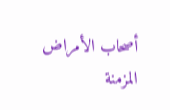أصحاب الأمراض المزمنة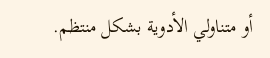أو متناولي الأدوية بشكل منتظم.